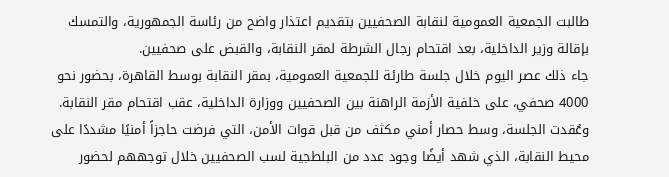طالبت الجمعية العمومية لنقابة الصحفيين بتقديم اعتذار واضح من رئاسة الجمهورية، والتمسك بإقالة وزير الداخلية، بعد اقتحام رجال الشرطة لمقر النقابة، والقبض على صحفيين.
جاء ذلك عصر اليوم خلال جلسة طارئة للجمعية العمومية، بمقر النقابة بوسط القاهرة، بحضور نحو 4000 صحفي، على خلفية الأزمة الراهنة بين الصحفيين ووزارة الداخلية، عقب اقتحام مقر النقابة.
وعُقدت الجلسة، وسط حصار أمني مكثف من قبل قوات الأمن، التي فرضت حاجزاً أمنيًا مشددًا على محيط النقابة، الذي شهد أيضًا وجود عدد من البلطجية لسب الصحفيين خلال توجههم لحضور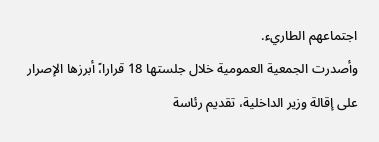اجتماعهم الطاريء.
وأصدرت الجمعية العمومية خلال جلستها 18 قرارا،ً أبرزها الإصرار على إقالة وزير الداخلية، تقديم رئاسة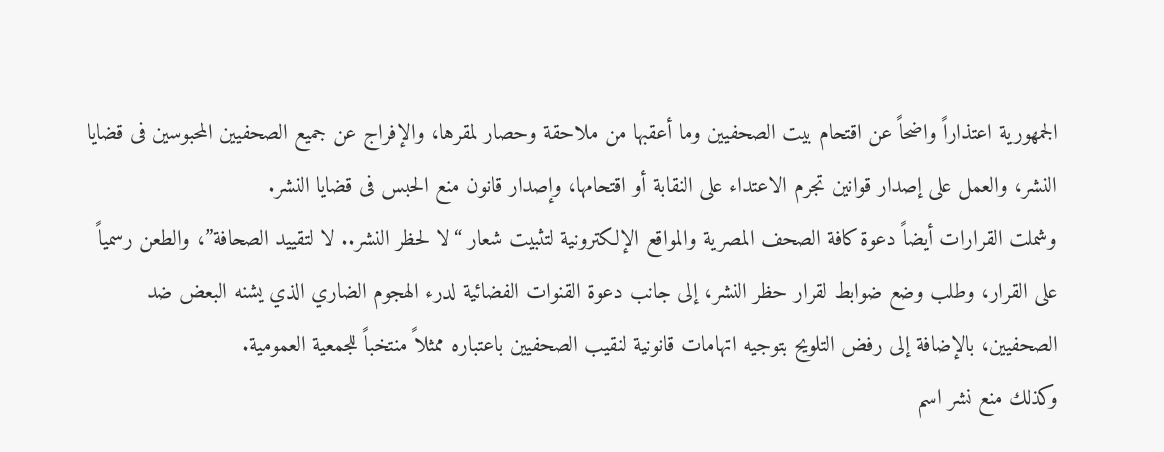الجمهورية اعتذاراً واضحاً عن اقتحام بيت الصحفيين وما أعقبها من ملاحقة وحصار لمقرها، والإفراج عن جميع الصحفيين المحبوسين فى قضايا النشر، والعمل على إصدار قوانين تجرم الاعتداء على النقابة أو اقتحامها، وإصدار قانون منع الحبس فى قضايا النشر.
وشملت القرارات أيضاً دعوة كافة الصحف المصرية والمواقع الإلكترونية لتثبيت شعار “لا لحظر النشر.. لا لتقييد الصحافة”، والطعن رسمياً على القرار، وطلب وضع ضوابط لقرار حظر النشر، إلى جانب دعوة القنوات الفضائية لدرء الهجوم الضاري الذي يشنه البعض ضد الصحفيين، بالإضافة إلى رفض التلويح بتوجيه اتهامات قانونية لنقيب الصحفيين باعتباره ممثلاً منتخباً للجمعية العمومية.
وكذلك منع نشر اسم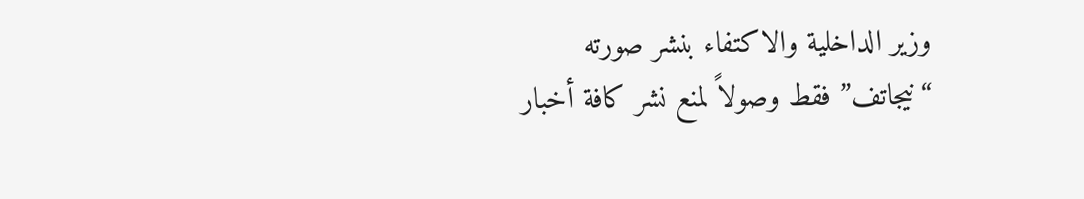وزير الداخلية والاكتفاء بنشر صورته “نيجاتف” فقط وصولاً لمنع نشر كافة أخبار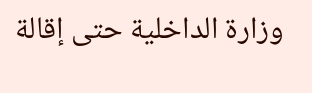وزارة الداخلية حتى إقالة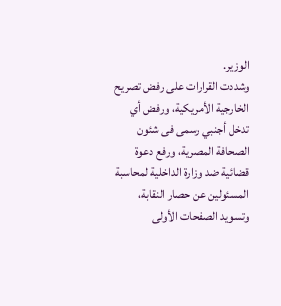الوزير.
وشددت القرارات على رفض تصريح الخارجية الأمريكية، ورفض أي تدخل أجنبي رسمى فى شئون الصحافة المصرية، ورفع دعوة قضائية ضد وزارة الداخلية لمحاسبة المسئولين عن حصار النقابة، وتسويد الصفحات الأولى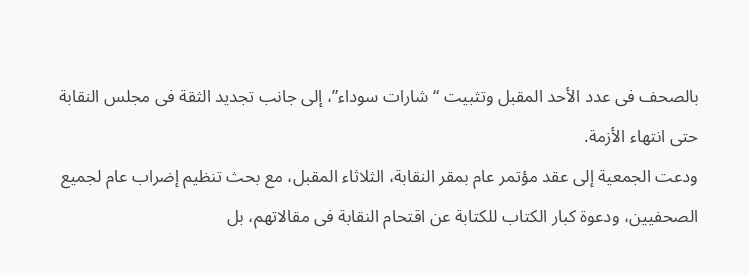بالصحف فى عدد الأحد المقبل وتثبيت “شارات سوداء”، إلى جانب تجديد الثقة فى مجلس النقابة حتى انتهاء الأزمة.
ودعت الجمعية إلى عقد مؤتمر عام بمقر النقابة، الثلاثاء المقبل، مع بحث تنظيم إضراب عام لجميع الصحفيين، ودعوة كبار الكتاب للكتابة عن اقتحام النقابة فى مقالاتهم، بل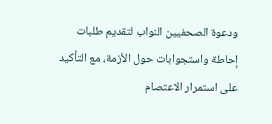ودعوة الصحفيين النواب لتقديم طلبات إحاطة واستجوابات حول الأزمة، مع التأكيد على استمرار الاعتصام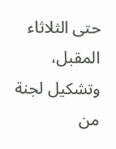حتى الثلاثاء المقبل، وتشكيل لجنة من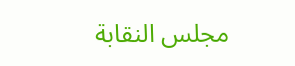مجلس النقابة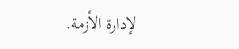لإدارة الأزمة.